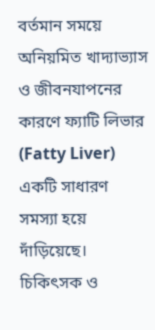বর্তমান সময়ে অনিয়মিত খাদ্যাভ্যাস ও জীবনযাপনের কারণে ফ্যাটি লিভার (Fatty Liver) একটি সাধারণ সমস্যা হয়ে দাঁড়িয়েছে। চিকিৎসক ও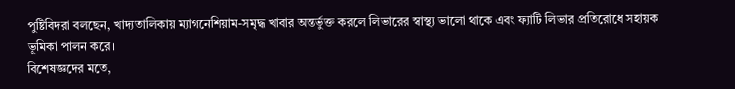পুষ্টিবিদরা বলছেন, খাদ্যতালিকায় ম্যাগনেশিয়াম-সমৃদ্ধ খাবার অন্তর্ভুক্ত করলে লিভারের স্বাস্থ্য ভালো থাকে এবং ফ্যাটি লিভার প্রতিরোধে সহায়ক ভূমিকা পালন করে।
বিশেষজ্ঞদের মতে,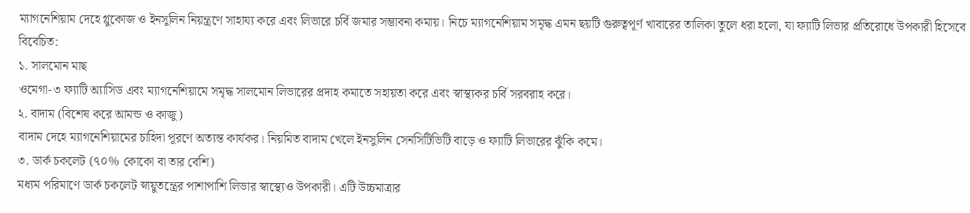ম্যাগনেশিয়াম দেহে গ্লুকোজ ও ইনসুলিন নিয়ন্ত্রণে সাহায্য করে এবং লিভারে চর্বি জমার সম্ভাবনা কমায়। নিচে ম্যাগনেশিয়াম সমৃদ্ধ এমন ছয়টি গুরুত্বপূর্ণ খাবারের তালিকা তুলে ধরা হলো, যা ফ্যাটি লিভার প্রতিরোধে উপকারী হিসেবে বিবেচিত:
১. সালমোন মাছ
ওমেগা-৩ ফ্যাটি অ্যাসিড এবং ম্যাগনেশিয়ামে সমৃদ্ধ সালমোন লিভারের প্রদাহ কমাতে সহায়তা করে এবং স্বাস্থ্যকর চর্বি সরবরাহ করে।
২. বাদাম (বিশেষ করে আমন্ড ও কাজু)
বাদাম দেহে ম্যাগনেশিয়ামের চাহিদা পূরণে অত্যন্ত কার্যকর। নিয়মিত বাদাম খেলে ইনসুলিন সেনসিটিভিটি বাড়ে ও ফ্যাটি লিভারের ঝুঁকি কমে।
৩. ডার্ক চকলেট (৭০% কোকো বা তার বেশি)
মধ্যম পরিমাণে ডার্ক চকলেট স্নায়ুতন্ত্রের পাশাপাশি লিভার স্বাস্থ্যেও উপকারী। এটি উচ্চমাত্রার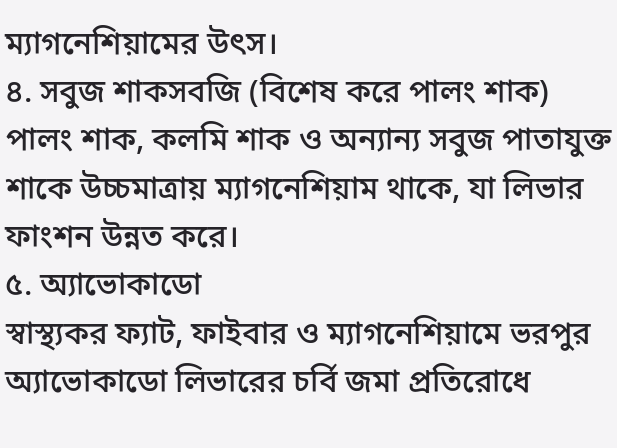ম্যাগনেশিয়ামের উৎস।
৪. সবুজ শাকসবজি (বিশেষ করে পালং শাক)
পালং শাক, কলমি শাক ও অন্যান্য সবুজ পাতাযুক্ত শাকে উচ্চমাত্রায় ম্যাগনেশিয়াম থাকে, যা লিভার ফাংশন উন্নত করে।
৫. অ্যাভোকাডো
স্বাস্থ্যকর ফ্যাট, ফাইবার ও ম্যাগনেশিয়ামে ভরপুর অ্যাভোকাডো লিভারের চর্বি জমা প্রতিরোধে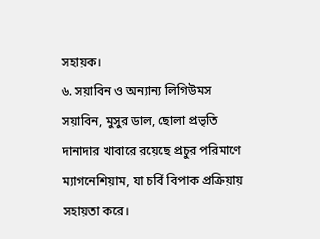সহায়ক।
৬. সয়াবিন ও অন্যান্য লিগিউমস
সয়াবিন, মুসুর ডাল, ছোলা প্রভৃতি দানাদার খাবারে রয়েছে প্রচুর পরিমাণে ম্যাগনেশিয়াম, যা চর্বি বিপাক প্রক্রিয়ায় সহায়তা করে।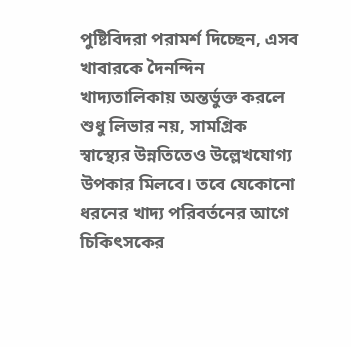পুষ্টিবিদরা পরামর্শ দিচ্ছেন, এসব খাবারকে দৈনন্দিন খাদ্যতালিকায় অন্তর্ভুক্ত করলে শুধু লিভার নয়, সামগ্রিক স্বাস্থ্যের উন্নতিতেও উল্লেখযোগ্য উপকার মিলবে। তবে যেকোনো ধরনের খাদ্য পরিবর্তনের আগে চিকিৎসকের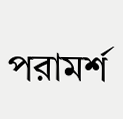পরামর্শ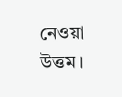নেওয়া উত্তম।